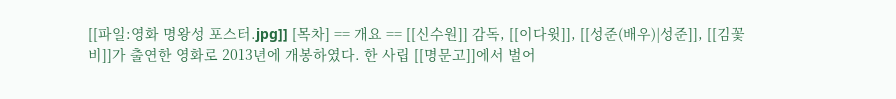[[파일:영화 명왕성 포스터.jpg]] [목차] == 개요 == [[신수원]] 감독, [[이다윗]], [[성준(배우)|성준]], [[김꽃비]]가 출연한 영화로 2013년에 개봉하였다. 한 사립 [[명문고]]에서 벌어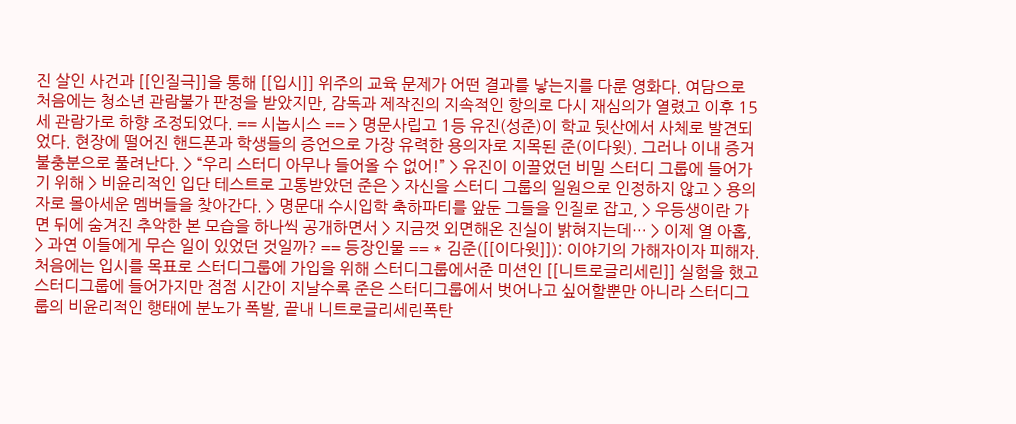진 살인 사건과 [[인질극]]을 통해 [[입시]] 위주의 교육 문제가 어떤 결과를 낳는지를 다룬 영화다. 여담으로 처음에는 청소년 관람불가 판정을 받았지만, 감독과 제작진의 지속적인 항의로 다시 재심의가 열렸고 이후 15세 관람가로 하향 조정되었다. == 시놉시스 == > 명문사립고 1등 유진(성준)이 학교 뒷산에서 사체로 발견되었다. 현장에 떨어진 핸드폰과 학생들의 증언으로 가장 유력한 용의자로 지목된 준(이다윗). 그러나 이내 증거불충분으로 풀려난다. > “우리 스터디 아무나 들어올 수 없어!” > 유진이 이끌었던 비밀 스터디 그룹에 들어가기 위해 > 비윤리적인 입단 테스트로 고통받았던 준은 > 자신을 스터디 그룹의 일원으로 인정하지 않고 > 용의자로 몰아세운 멤버들을 찾아간다. > 명문대 수시입학 축하파티를 앞둔 그들을 인질로 잡고, > 우등생이란 가면 뒤에 숨겨진 추악한 본 모습을 하나씩 공개하면서 > 지금껏 외면해온 진실이 밝혀지는데… > 이제 열 아홉, > 과연 이들에게 무슨 일이 있었던 것일까? == 등장인물 == * 김준([[이다윗]]): 이야기의 가해자이자 피해자. 처음에는 입시를 목표로 스터디그룹에 가입을 위해 스터디그룹에서준 미션인 [[니트로글리세린]] 실험을 했고 스터디그룹에 들어가지만 점점 시간이 지날수록 준은 스터디그룹에서 벗어나고 싶어할뿐만 아니라 스터디그룹의 비윤리적인 행태에 분노가 폭발, 끝내 니트로글리세린폭탄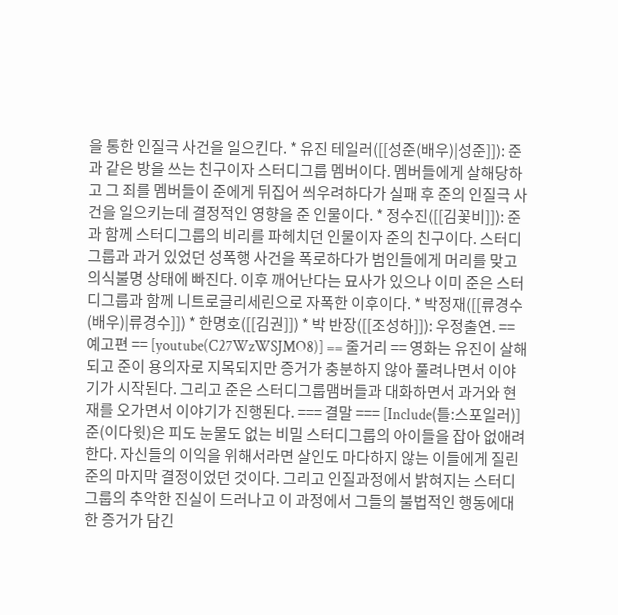을 통한 인질극 사건을 일으킨다. * 유진 테일러([[성준(배우)|성준]]): 준과 같은 방을 쓰는 친구이자 스터디그룹 멤버이다. 멤버들에게 살해당하고 그 죄를 멤버들이 준에게 뒤집어 씌우려하다가 실패 후 준의 인질극 사건을 일으키는데 결정적인 영향을 준 인물이다. * 정수진([[김꽃비]]): 준과 함께 스터디그룹의 비리를 파헤치던 인물이자 준의 친구이다. 스터디그룹과 과거 있었던 성폭행 사건을 폭로하다가 범인들에게 머리를 맞고 의식불명 상태에 빠진다. 이후 깨어난다는 묘사가 있으나 이미 준은 스터디그룹과 함께 니트로글리세린으로 자폭한 이후이다. * 박정재([[류경수(배우)|류경수]]) * 한명호([[김권]]) * 박 반장([[조성하]]): 우정출연. == 예고편 == [youtube(C27WzWSJMO8)] == 줄거리 == 영화는 유진이 살해되고 준이 용의자로 지목되지만 증거가 충분하지 않아 풀려나면서 이야기가 시작된다. 그리고 준은 스터디그룹맴버들과 대화하면서 과거와 현재를 오가면서 이야기가 진행된다. === 결말 === [Include(틀:스포일러)] 준(이다윗)은 피도 눈물도 없는 비밀 스터디그룹의 아이들을 잡아 없애려한다. 자신들의 이익을 위해서라면 살인도 마다하지 않는 이들에게 질린 준의 마지막 결정이었던 것이다. 그리고 인질과정에서 밝혀지는 스터디그룹의 추악한 진실이 드러나고 이 과정에서 그들의 불법적인 행동에대한 증거가 담긴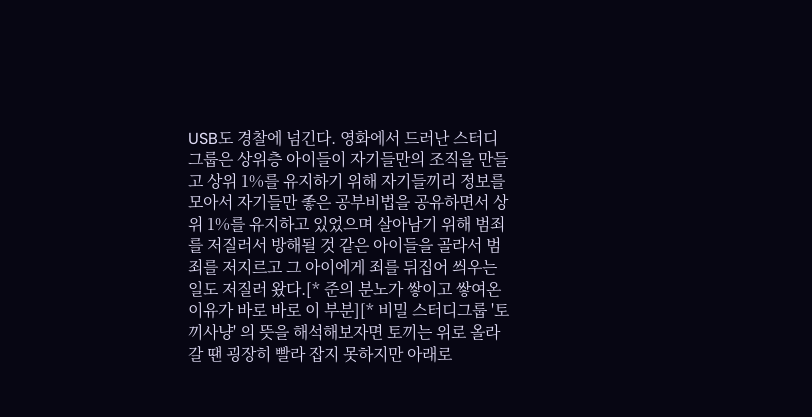USB도 경찰에 넘긴다. 영화에서 드러난 스터디 그룹은 상위층 아이들이 자기들만의 조직을 만들고 상위 1%를 유지하기 위해 자기들끼리 정보를 모아서 자기들만 좋은 공부비법을 공유하면서 상위 1%를 유지하고 있었으며 살아남기 위해 범죄를 저질러서 방해될 것 같은 아이들을 골라서 범죄를 저지르고 그 아이에게 죄를 뒤집어 씌우는 일도 저질러 왔다.[* 준의 분노가 쌓이고 쌓여온 이유가 바로 바로 이 부분][* 비밀 스터디그룹 '토끼사냥' 의 뜻을 해석해보자면 토끼는 위로 올라갈 땐 굉장히 빨라 잡지 못하지만 아래로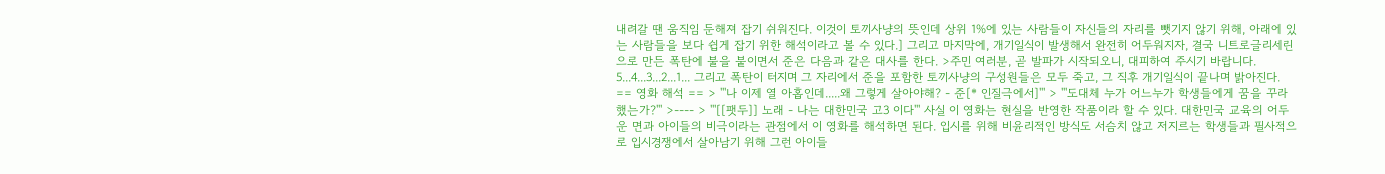내려갈 땐 움직임 둔해져 잡기 쉬워진다. 이것이 토끼사냥의 뜻인데 상위 1%에 있는 사람들이 자신들의 자리를 뺏기지 않기 위해, 아래에 있는 사람들을 보다 쉽게 잡기 위한 해석이라고 볼 수 있다.] 그리고 마지막에, 개기일식이 발생해서 완전히 어두워지자, 결국 니트로글리세린으로 만든 폭탄에 불을 붙이면서 준은 다음과 같은 대사를 한다. >주민 여러분, 곧 발파가 시작되오니, 대피하여 주시기 바랍니다. 5...4...3...2...1... 그리고 폭탄이 터지며 그 자리에서 준을 포함한 토끼사냥의 구성원들은 모두 죽고, 그 직후 개기일식이 끝나며 밝아진다. == 영화 해석 == > '''나 이제 열 아홉인데.....왜 그렇게 살아야해? - 준[* 인질극에서]''' > '''도대체 누가 어느누가 학생들에게 꿈을 꾸라 했는가?''' >---- > '''[[팻두]] 노래 - 나는 대한민국 고3 이다''' 사실 이 영화는 현실을 반영한 작품이라 할 수 있다. 대한민국 교육의 어두운 면과 아이들의 비극이라는 관점에서 이 영화를 해석하면 된다. 입시를 위해 비윤리적인 방식도 서슴치 않고 저지르는 학생들과 필사적으로 입시경쟁에서 살아남기 위해 그런 아이들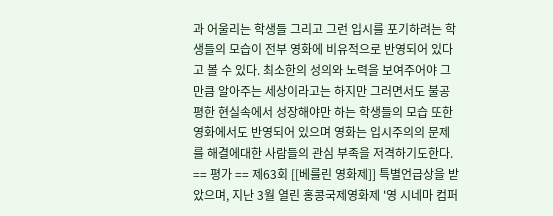과 어울리는 학생들 그리고 그런 입시를 포기하려는 학생들의 모습이 전부 영화에 비유적으로 반영되어 있다고 볼 수 있다. 최소한의 성의와 노력을 보여주어야 그만큼 알아주는 세상이라고는 하지만 그러면서도 불공평한 현실속에서 성장해야만 하는 학생들의 모습 또한 영화에서도 반영되어 있으며 영화는 입시주의의 문제를 해결에대한 사람들의 관심 부족을 저격하기도한다. == 평가 == 제63회 [[베를린 영화제]] 특별언급상을 받았으며, 지난 3월 열린 홍콩국제영화제 '영 시네마 컴퍼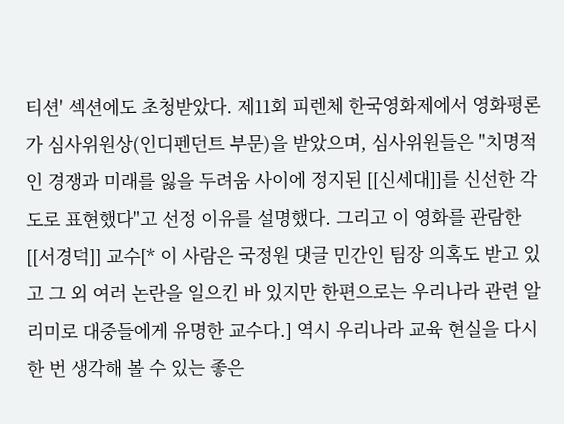티션' 섹션에도 초청받았다. 제11회 피렌체 한국영화제에서 영화평론가 심사위원상(인디펜던트 부문)을 받았으며, 심사위원들은 "치명적인 경쟁과 미래를 잃을 두려움 사이에 정지된 [[신세대]]를 신선한 각도로 표현했다"고 선정 이유를 설명했다. 그리고 이 영화를 관람한 [[서경덕]] 교수[* 이 사람은 국정원 댓글 민간인 팀장 의혹도 받고 있고 그 외 여러 논란을 일으킨 바 있지만 한편으로는 우리나라 관련 알리미로 대중들에게 유명한 교수다.] 역시 우리나라 교육 현실을 다시 한 번 생각해 볼 수 있는 좋은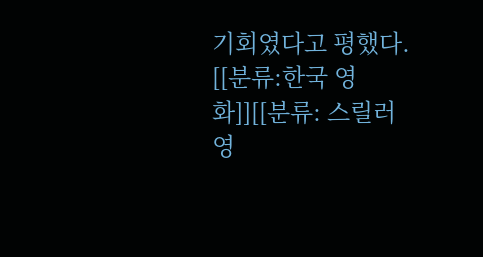기회였다고 평했다. [[분류:한국 영화]][[분류: 스릴러 영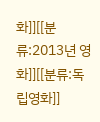화]][[분류:2013년 영화]][[분류:독립영화]]